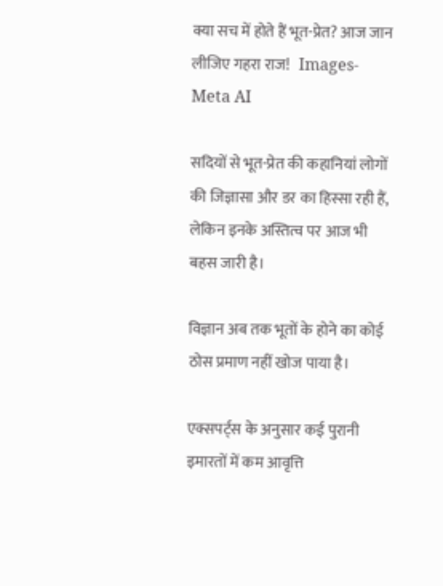क्या सच में होते हैं भूत-प्रेत? आज जान लीजिए गहरा राज!   Images- Meta AI

सदियों से भूत-प्रेत की कहानियां लोगों की जिज्ञासा और डर का हिस्सा रही हैं, लेकिन इनके अस्तित्व पर आज भी बहस जारी है।

विज्ञान अब तक भूतों के होने का कोई ठोस प्रमाण नहीं खोज पाया है।

एक्सपर्ट्स के अनुसार कई पुरानी इमारतों में कम आवृत्ति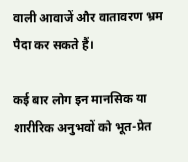वाली आवाजें और वातावरण भ्रम पैदा कर सकते हैं।

कई बार लोग इन मानसिक या शारीरिक अनुभवों को भूत-प्रेत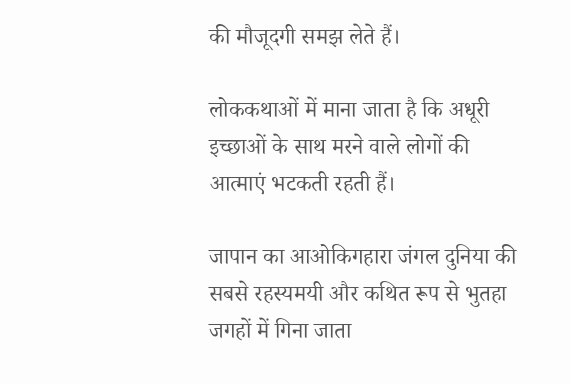की मौजूदगी समझ लेते हैं।

लोककथाओं में माना जाता है कि अधूरी इच्छाओं के साथ मरने वाले लोगों की आत्माएं भटकती रहती हैं।

जापान का आओकिगहारा जंगल दुनिया की सबसे रहस्यमयी और कथित रूप से भुतहा जगहों में गिना जाता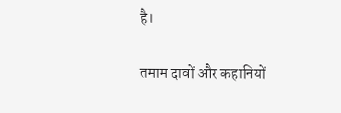है।

तमाम दावों और कहानियों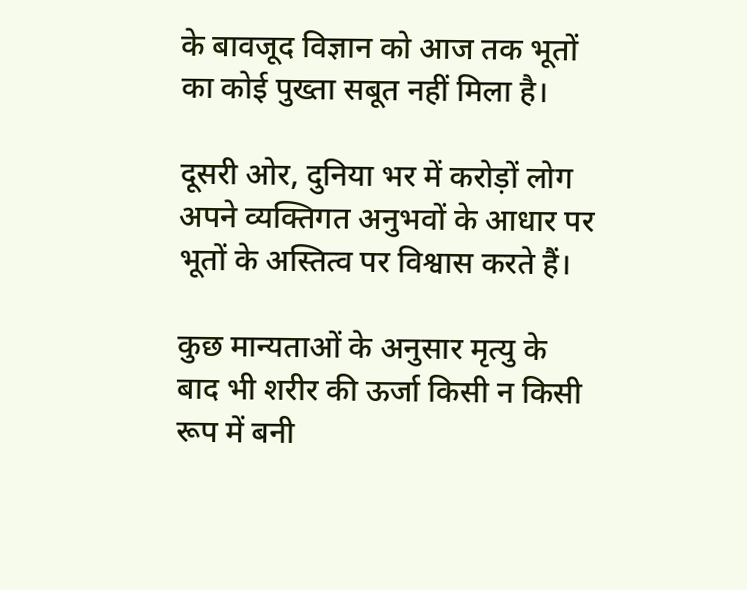के बावजूद विज्ञान को आज तक भूतों का कोई पुख्ता सबूत नहीं मिला है।

दूसरी ओर, दुनिया भर में करोड़ों लोग अपने व्यक्तिगत अनुभवों के आधार पर भूतों के अस्तित्व पर विश्वास करते हैं।

कुछ मान्यताओं के अनुसार मृत्यु के बाद भी शरीर की ऊर्जा किसी न किसी रूप में बनी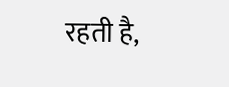रहती है,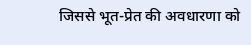जिससे भूत-प्रेत की अवधारणा को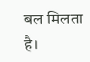बल मिलता है।